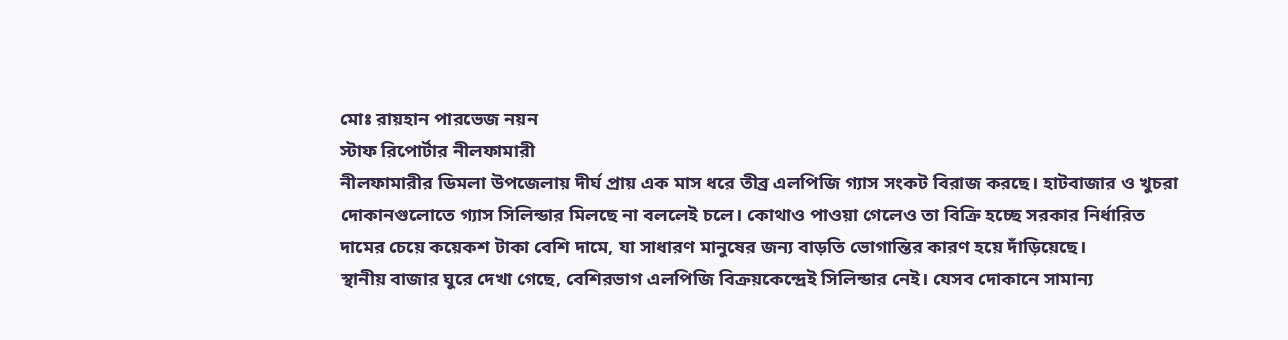মোঃ রায়হান পারভেজ নয়ন
স্টাফ রিপোর্টার নীলফামারী
নীলফামারীর ডিমলা উপজেলায় দীর্ঘ প্রায় এক মাস ধরে তীব্র এলপিজি গ্যাস সংকট বিরাজ করছে। হাটবাজার ও খুচরা দোকানগুলোতে গ্যাস সিলিন্ডার মিলছে না বললেই চলে। কোথাও পাওয়া গেলেও তা বিক্রি হচ্ছে সরকার নির্ধারিত দামের চেয়ে কয়েকশ টাকা বেশি দামে, যা সাধারণ মানুষের জন্য বাড়তি ভোগান্তির কারণ হয়ে দাঁড়িয়েছে।
স্থানীয় বাজার ঘুরে দেখা গেছে, বেশিরভাগ এলপিজি বিক্রয়কেন্দ্রেই সিলিন্ডার নেই। যেসব দোকানে সামান্য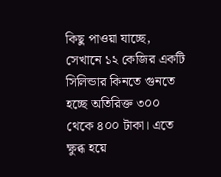কিছু পাওয়া যাচ্ছে, সেখানে ১২ কেজির একটি সিলিন্ডার কিনতে গুনতে হচ্ছে অতিরিক্ত ৩০০ থেকে ৪০০ টাকা। এতে ক্ষুব্ধ হয়ে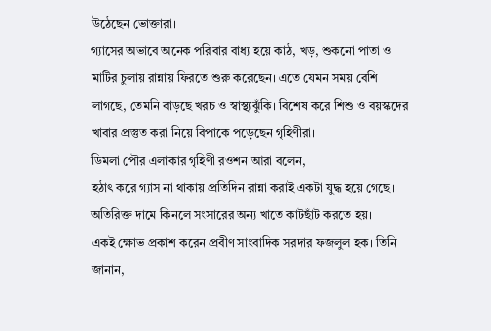উঠেছেন ভোক্তারা।
গ্যাসের অভাবে অনেক পরিবার বাধ্য হয়ে কাঠ, খড়, শুকনো পাতা ও মাটির চুলায় রান্নায় ফিরতে শুরু করেছেন। এতে যেমন সময় বেশি লাগছে, তেমনি বাড়ছে খরচ ও স্বাস্থ্যঝুঁকি। বিশেষ করে শিশু ও বয়স্কদের খাবার প্রস্তুত করা নিয়ে বিপাকে পড়েছেন গৃহিণীরা।
ডিমলা পৌর এলাকার গৃহিণী রওশন আরা বলেন,
হঠাৎ করে গ্যাস না থাকায় প্রতিদিন রান্না করাই একটা যুদ্ধ হয়ে গেছে। অতিরিক্ত দামে কিনলে সংসারের অন্য খাতে কাটছাঁট করতে হয়।
একই ক্ষোভ প্রকাশ করেন প্রবীণ সাংবাদিক সরদার ফজলুল হক। তিনি জানান,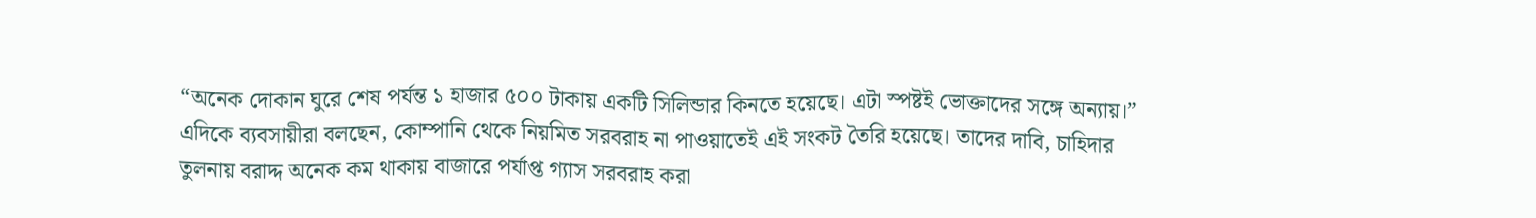“অনেক দোকান ঘুরে শেষ পর্যন্ত ১ হাজার ৫০০ টাকায় একটি সিলিন্ডার কিনতে হয়েছে। এটা স্পষ্টই ভোক্তাদের সঙ্গে অন্যায়।”
এদিকে ব্যবসায়ীরা বলছেন, কোম্পানি থেকে নিয়মিত সরবরাহ না পাওয়াতেই এই সংকট তৈরি হয়েছে। তাদের দাবি, চাহিদার তুলনায় বরাদ্দ অনেক কম থাকায় বাজারে পর্যাপ্ত গ্যাস সরবরাহ করা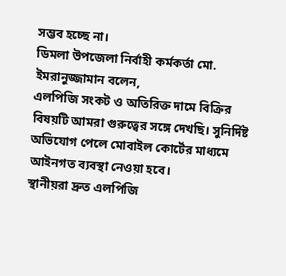সম্ভব হচ্ছে না।
ডিমলা উপজেলা নির্বাহী কর্মকর্তা মো. ইমরানুজ্জামান বলেন,
এলপিজি সংকট ও অতিরিক্ত দামে বিক্রির বিষয়টি আমরা গুরুত্বের সঙ্গে দেখছি। সুনির্দিষ্ট অভিযোগ পেলে মোবাইল কোর্টের মাধ্যমে আইনগত ব্যবস্থা নেওয়া হবে।
স্থানীয়রা দ্রুত এলপিজি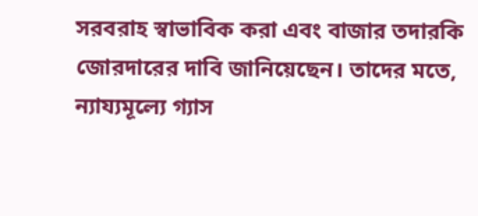সরবরাহ স্বাভাবিক করা এবং বাজার তদারকি জোরদারের দাবি জানিয়েছেন। তাদের মতে, ন্যায্যমূল্যে গ্যাস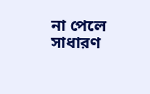না পেলে সাধারণ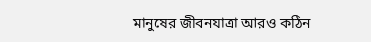মানুষের জীবনযাত্রা আরও কঠিন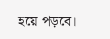হয়ে পড়বে।